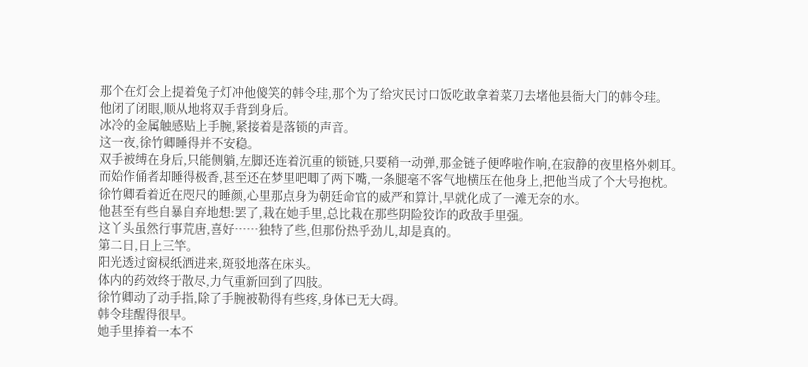那个在灯会上提着兔子灯冲他傻笑的韩令珪,那个为了给灾民讨口饭吃敢拿着菜刀去堵他县衙大门的韩令珪。
他闭了闭眼,顺从地将双手背到身后。
冰冷的金属触感贴上手腕,紧接着是落锁的声音。
这一夜,徐竹卿睡得并不安稳。
双手被缚在身后,只能侧躺,左脚还连着沉重的锁链,只要稍一动弹,那金链子便哗啦作响,在寂静的夜里格外刺耳。
而始作俑者却睡得极香,甚至还在梦里吧唧了两下嘴,一条腿毫不客气地横压在他身上,把他当成了个大号抱枕。
徐竹卿看着近在咫尺的睡颜,心里那点身为朝廷命官的威严和算计,早就化成了一滩无奈的水。
他甚至有些自暴自弃地想:罢了,栽在她手里,总比栽在那些阴险狡诈的政敌手里强。
这丫头虽然行事荒唐,喜好……独特了些,但那份热乎劲儿,却是真的。
第二日,日上三竿。
阳光透过窗棂纸洒进来,斑驳地落在床头。
体内的药效终于散尽,力气重新回到了四肢。
徐竹卿动了动手指,除了手腕被勒得有些疼,身体已无大碍。
韩令珪醒得很早。
她手里捧着一本不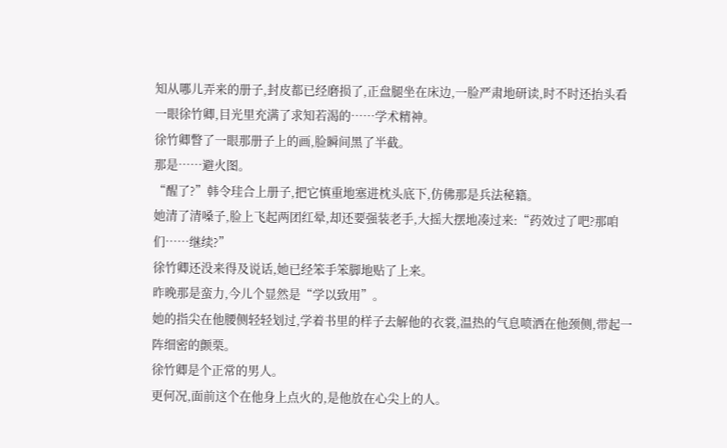知从哪儿弄来的册子,封皮都已经磨损了,正盘腿坐在床边,一脸严肃地研读,时不时还抬头看一眼徐竹卿,目光里充满了求知若渴的……学术精神。
徐竹卿瞥了一眼那册子上的画,脸瞬间黑了半截。
那是……避火图。
“醒了?”韩令珪合上册子,把它慎重地塞进枕头底下,仿佛那是兵法秘籍。
她清了清嗓子,脸上飞起两团红晕,却还要强装老手,大摇大摆地凑过来:“药效过了吧?那咱们……继续?”
徐竹卿还没来得及说话,她已经笨手笨脚地贴了上来。
昨晚那是蛮力,今儿个显然是“学以致用”。
她的指尖在他腰侧轻轻划过,学着书里的样子去解他的衣裳,温热的气息喷洒在他颈侧,带起一阵细密的颤栗。
徐竹卿是个正常的男人。
更何况,面前这个在他身上点火的,是他放在心尖上的人。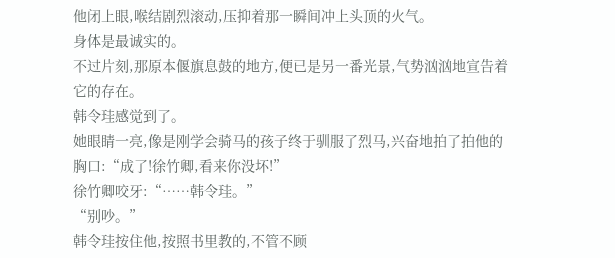他闭上眼,喉结剧烈滚动,压抑着那一瞬间冲上头顶的火气。
身体是最诚实的。
不过片刻,那原本偃旗息鼓的地方,便已是另一番光景,气势汹汹地宣告着它的存在。
韩令珪感觉到了。
她眼睛一亮,像是刚学会骑马的孩子终于驯服了烈马,兴奋地拍了拍他的胸口:“成了!徐竹卿,看来你没坏!”
徐竹卿咬牙:“……韩令珪。”
“别吵。”
韩令珪按住他,按照书里教的,不管不顾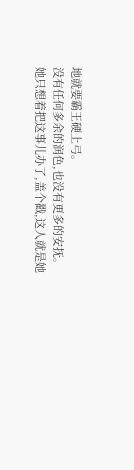地就要霸王硬上弓。
没有任何多余的润色,也没有更多的安抚。
她只想着把这事儿办了,盖个戳,这人就是她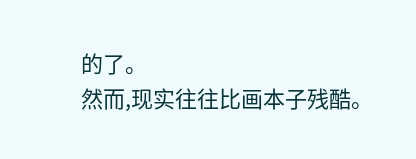的了。
然而,现实往往比画本子残酷。